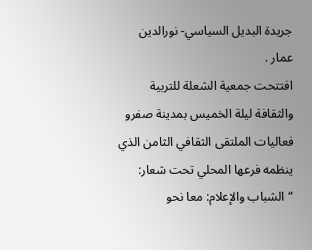جريدة البديل السياسي- نورالدين عمار .
افتتحت جمعية الشعلة للتربية والثقافة ليلة الخميس بمدينة صفرو فعاليات الملتقى الثقافي الثامن الذي ينظمه فرعها المحلي تحت شعار: “الشباب والإعلام: معا نحو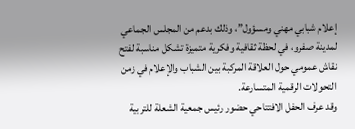إعلام شبابي مهني ومسؤول”، وذلك بدعم من المجلس الجماعي لمدينة صفرو، في لحظة ثقافية وفكرية متميزة تشكل مناسبة لفتح نقاش عمومي حول العلاقة المركبة بين الشباب والإعلام في زمن التحولات الرقمية المتسارعة.
وقد عرف الحفل الافتتاحي حضور رئيس جمعية الشعلة للتربية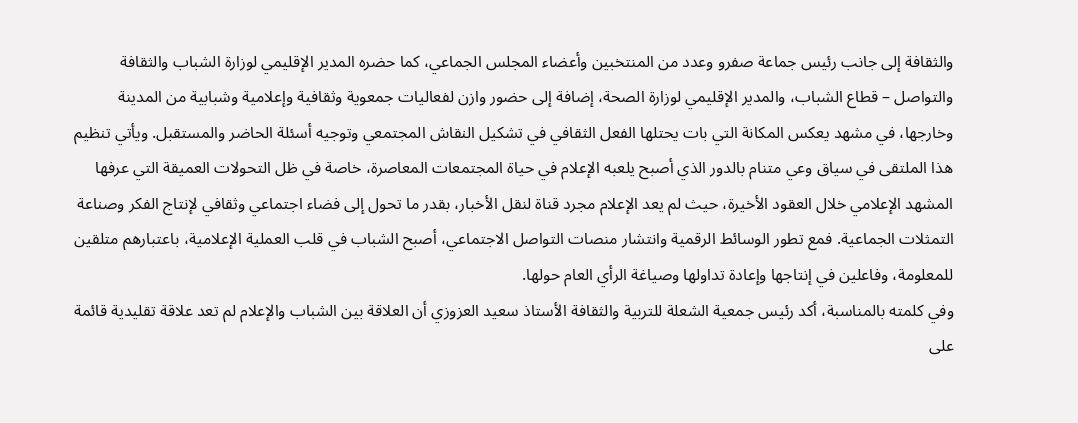والثقافة إلى جانب رئيس جماعة صفرو وعدد من المنتخبين وأعضاء المجلس الجماعي، كما حضره المدير الإقليمي لوزارة الشباب والثقافة والتواصل – قطاع الشباب، والمدير الإقليمي لوزارة الصحة، إضافة إلى حضور وازن لفعاليات جمعوية وثقافية وإعلامية وشبابية من المدينة وخارجها، في مشهد يعكس المكانة التي بات يحتلها الفعل الثقافي في تشكيل النقاش المجتمعي وتوجيه أسئلة الحاضر والمستقبل. ويأتي تنظيم هذا الملتقى في سياق وعي متنام بالدور الذي أصبح يلعبه الإعلام في حياة المجتمعات المعاصرة، خاصة في ظل التحولات العميقة التي عرفها المشهد الإعلامي خلال العقود الأخيرة، حيث لم يعد الإعلام مجرد قناة لنقل الأخبار، بقدر ما تحول إلى فضاء اجتماعي وثقافي لإنتاج الفكر وصناعة التمثلات الجماعية. فمع تطور الوسائط الرقمية وانتشار منصات التواصل الاجتماعي، أصبح الشباب في قلب العملية الإعلامية، باعتبارهم متلقين للمعلومة، وفاعلين في إنتاجها وإعادة تداولها وصياغة الرأي العام حولها.
وفي كلمته بالمناسبة، أكد رئيس جمعية الشعلة للتربية والثقافة الأستاذ سعيد العزوزي أن العلاقة بين الشباب والإعلام لم تعد علاقة تقليدية قائمة على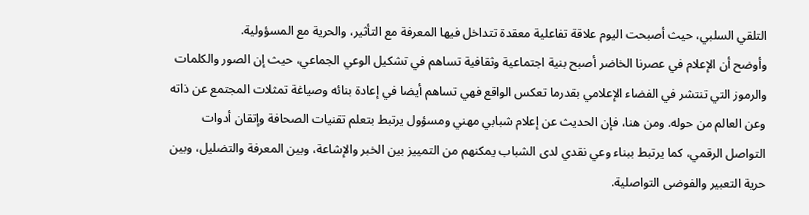التلقي السلبي، حيث أصبحت اليوم علاقة تفاعلية معقدة تتداخل فيها المعرفة مع التأثير، والحرية مع المسؤولية.
وأوضح أن الإعلام في عصرنا الخاضر أصبح بنية اجتماعية وثقافية تساهم في تشكيل الوعي الجماعي، حيث إن الصور والكلمات والرموز التي تنتشر في الفضاء الإعلامي بقدرما تعكس الواقع فهي تساهم أيضا في إعادة بنائه وصياغة تمثلات المجتمع عن ذاته وعن العالم من حوله. ومن هنا، فإن الحديث عن إعلام شبابي مهني ومسؤول يرتبط بتعلم تقنيات الصحافة وإتقان أدوات التواصل الرقمي، كما يرتبط ببناء وعي نقدي لدى الشباب يمكنهم من التمييز بين الخبر والإشاعة، وبين المعرفة والتضليل، وبين حرية التعبير والفوضى التواصلية.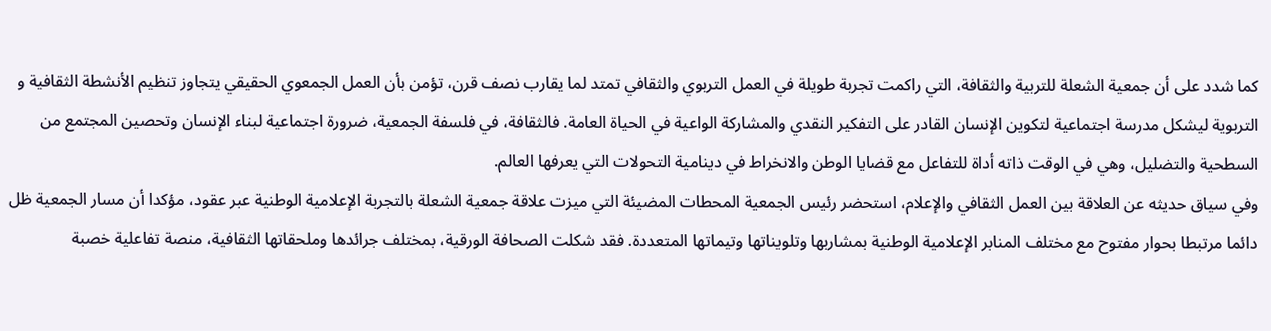كما شدد على أن جمعية الشعلة للتربية والثقافة، التي راكمت تجربة طويلة في العمل التربوي والثقافي تمتد لما يقارب نصف قرن، تؤمن بأن العمل الجمعوي الحقيقي يتجاوز تنظيم الأنشطة الثقافية و التربوية ليشكل مدرسة اجتماعية لتكوين الإنسان القادر على التفكير النقدي والمشاركة الواعية في الحياة العامة. فالثقافة، في فلسفة الجمعية، ضرورة اجتماعية لبناء الإنسان وتحصين المجتمع من السطحية والتضليل، وهي في الوقت ذاته أداة للتفاعل مع قضايا الوطن والانخراط في دينامية التحولات التي يعرفها العالم.
وفي سياق حديثه عن العلاقة بين العمل الثقافي والإعلام، استحضر رئيس الجمعية المحطات المضيئة التي ميزت علاقة جمعية الشعلة بالتجربة الإعلامية الوطنية عبر عقود، مؤكدا أن مسار الجمعية ظل دائما مرتبطا بحوار مفتوح مع مختلف المنابر الإعلامية الوطنية بمشاربها وتلويناتها وتيماتها المتعددة. فقد شكلت الصحافة الورقية، بمختلف جرائدها وملحقاتها الثقافية، منصة تفاعلية خصبة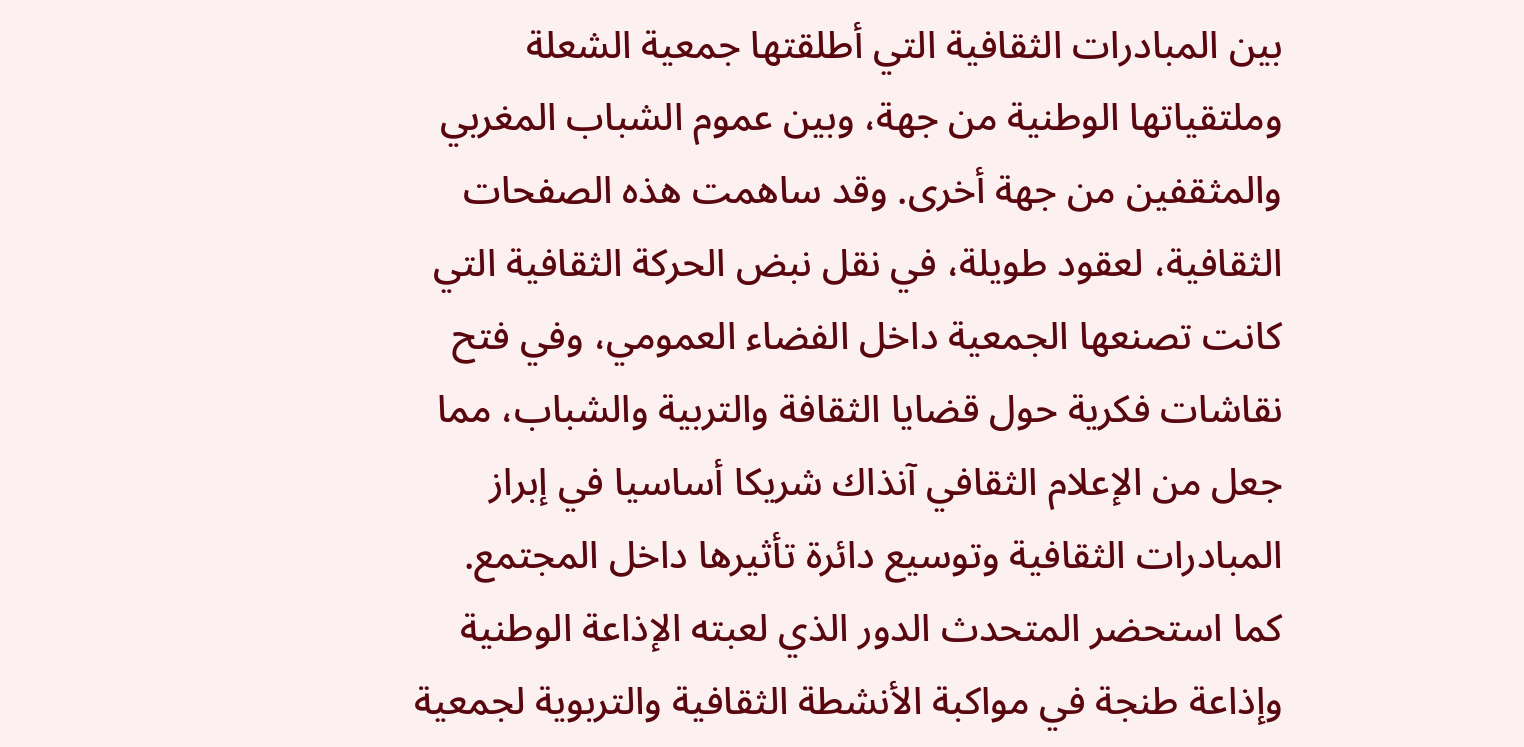بين المبادرات الثقافية التي أطلقتها جمعية الشعلة وملتقياتها الوطنية من جهة، وبين عموم الشباب المغربي والمثقفين من جهة أخرى. وقد ساهمت هذه الصفحات الثقافية، لعقود طويلة، في نقل نبض الحركة الثقافية التي كانت تصنعها الجمعية داخل الفضاء العمومي، وفي فتح نقاشات فكرية حول قضايا الثقافة والتربية والشباب، مما جعل من الإعلام الثقافي آنذاك شريكا أساسيا في إبراز المبادرات الثقافية وتوسيع دائرة تأثيرها داخل المجتمع.
كما استحضر المتحدث الدور الذي لعبته الإذاعة الوطنية وإذاعة طنجة في مواكبة الأنشطة الثقافية والتربوية لجمعية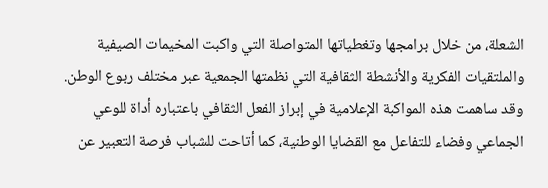الشعلة، من خلال برامجها وتغطياتها المتواصلة التي واكبت المخيمات الصيفية والملتقيات الفكرية والأنشطة الثقافية التي نظمتها الجمعية عبر مختلف ربوع الوطن.
وقد ساهمت هذه المواكبة الإعلامية في إبراز الفعل الثقافي باعتباره أداة للوعي الجماعي وفضاء للتفاعل مع القضايا الوطنية، كما أتاحت للشباب فرصة التعبير عن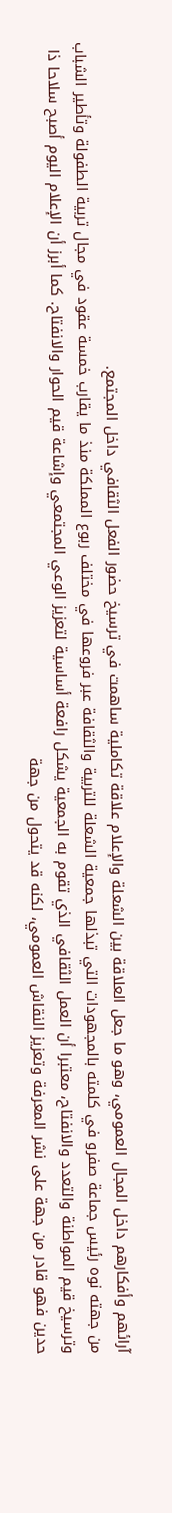آرائهم وأفكارهم داخل المجال العمومي، وهو ما جعل العلاقة بين الشعلة والإعلام علاقة تكاملية ساهمت في ترسيخ حضور الفعل الثقافي داخل المجتمع.
من جهته نوه رئيس جماعة صفرو في كلمته بالمجهودات التي تبذلها جمعية الشعلة للتربية والثقافة عبر فروعها في مختلف ربوع المملكة منذ ما يقارب خمسة عقود في مجال تربية الطفولة وتأطير الشباب وترسيخ قيم المواطنة والتعدد والانفتاح، معتبرا أن العمل الثقافي الذي تقوم به الجمعية يشكل رافعة أساسية لتعزيز الوعي المجتمعي وإشاعة قيم الحوار والانفتاح. كما أبرز أن الإعلام اليوم أصبح سلاحا ذا حدين فهو قادر من جهة على نشر المعرفة وتعزيز النقاش العمومي، لكنه قد يتحول من جهة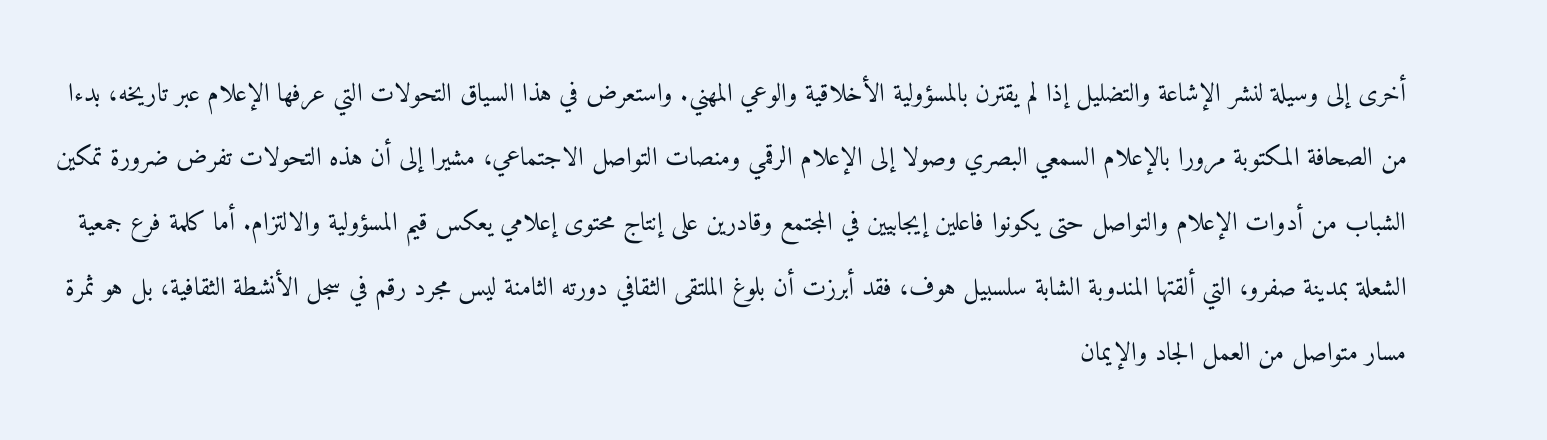أخرى إلى وسيلة لنشر الإشاعة والتضليل إذا لم يقترن بالمسؤولية الأخلاقية والوعي المهني. واستعرض في هذا السياق التحولات التي عرفها الإعلام عبر تاريخه، بدءا من الصحافة المكتوبة مرورا بالإعلام السمعي البصري وصولا إلى الإعلام الرقمي ومنصات التواصل الاجتماعي، مشيرا إلى أن هذه التحولات تفرض ضرورة تمكين الشباب من أدوات الإعلام والتواصل حتى يكونوا فاعلين إيجابيين في المجتمع وقادرين على إنتاج محتوى إعلامي يعكس قيم المسؤولية والالتزام. أما كلمة فرع جمعية الشعلة بمدينة صفرو، التي ألقتها المندوبة الشابة سلسبيل هوف، فقد أبرزت أن بلوغ الملتقى الثقافي دورته الثامنة ليس مجرد رقم في سجل الأنشطة الثقافية، بل هو ثمرة مسار متواصل من العمل الجاد والإيمان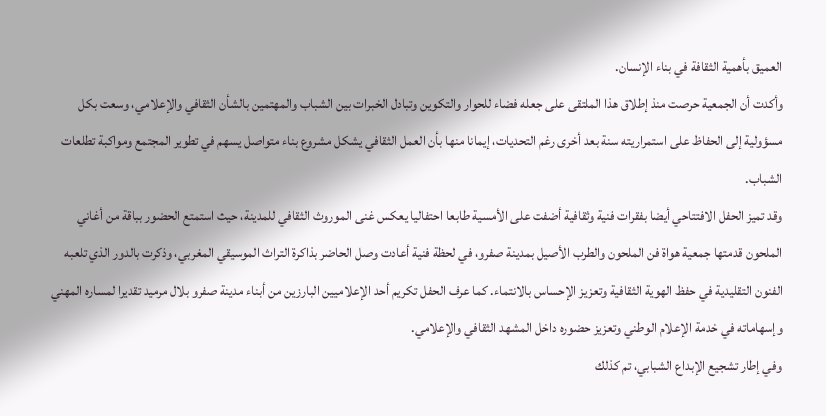العميق بأهمية الثقافة في بناء الإنسان.
وأكدت أن الجمعية حرصت منذ إطلاق هذا الملتقى على جعله فضاء للحوار والتكوين وتبادل الخبرات بين الشباب والمهتمين بالشأن الثقافي والإعلامي، وسعت بكل مسؤولية إلى الحفاظ على استمراريته سنة بعد أخرى رغم التحديات، إيمانا منها بأن العمل الثقافي يشكل مشروع بناء متواصل يسهم في تطوير المجتمع ومواكبة تطلعات الشباب.
وقد تميز الحفل الافتتاحي أيضا بفقرات فنية وثقافية أضفت على الأمسية طابعا احتفاليا يعكس غنى الموروث الثقافي للمدينة، حيث استمتع الحضور بباقة من أغاني الملحون قدمتها جمعية هواة فن الملحون والطرب الأصيل بمدينة صفرو، في لحظة فنية أعادت وصل الحاضر بذاكرة التراث الموسيقي المغربي، وذكرت بالدور الذي تلعبه الفنون التقليدية في حفظ الهوية الثقافية وتعزيز الإحساس بالانتماء. كما عرف الحفل تكريم أحد الإعلاميين البارزين من أبناء مدينة صفرو بلال مرميد تقديرا لمساره المهني وإسهاماته في خدمة الإعلام الوطني وتعزيز حضوره داخل المشهد الثقافي والإعلامي.
وفي إطار تشجيع الإبداع الشبابي، تم كذلك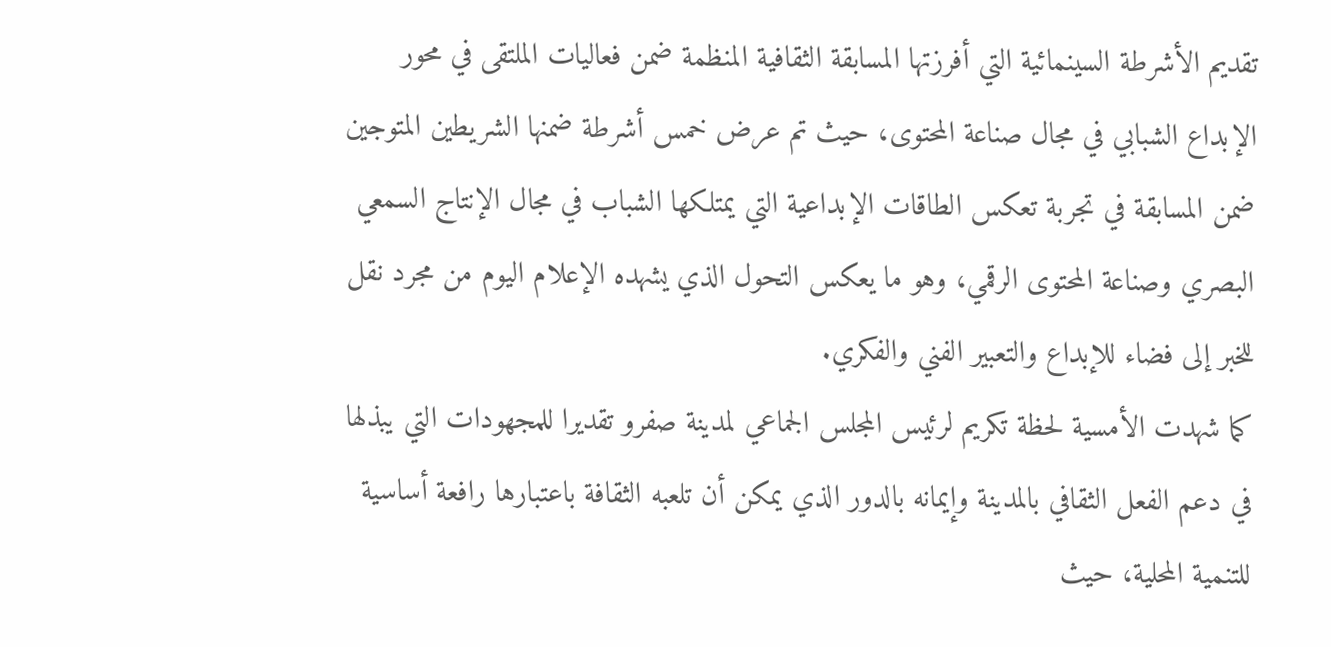تقديم الأشرطة السينمائية التي أفرزتها المسابقة الثقافية المنظمة ضمن فعاليات الملتقى في محور الإبداع الشبابي في مجال صناعة المحتوى، حيث تم عرض خمس أشرطة ضمنها الشريطين المتوجين ضمن المسابقة في تجربة تعكس الطاقات الإبداعية التي يمتلكها الشباب في مجال الإنتاج السمعي البصري وصناعة المحتوى الرقمي، وهو ما يعكس التحول الذي يشهده الإعلام اليوم من مجرد نقل للخبر إلى فضاء للإبداع والتعبير الفني والفكري.
كما شهدت الأمسية لحظة تكريم لرئيس المجلس الجماعي لمدينة صفرو تقديرا للمجهودات التي يبذلها في دعم الفعل الثقافي بالمدينة وإيمانه بالدور الذي يمكن أن تلعبه الثقافة باعتبارها رافعة أساسية للتنمية المحلية، حيث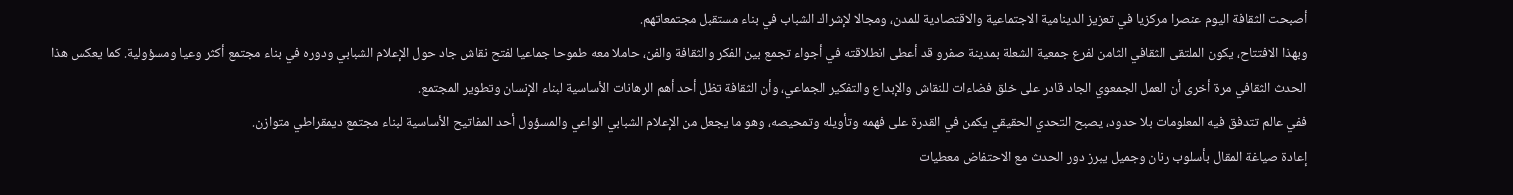أصبحت الثقافة اليوم عنصرا مركزيا في تعزيز الدينامية الاجتماعية والاقتصادية للمدن، ومجالا لإشراك الشباب في بناء مستقبل مجتمعاتهم.
وبهذا الافتتاح، يكون الملتقى الثقافي الثامن لفرع جمعية الشعلة بمدينة صفرو قد أعطى انطلاقته في أجواء تجمع بين الفكر والثقافة والفن، حاملا معه طموحا جماعيا لفتح نقاش جاد حول الإعلام الشبابي ودوره في بناء مجتمع أكثر وعيا ومسؤولية. كما يعكس هذا الحدث الثقافي مرة أخرى أن العمل الجمعوي الجاد قادر على خلق فضاءات للنقاش والإبداع والتفكير الجماعي، وأن الثقافة تظل أحد أهم الرهانات الأساسية لبناء الإنسان وتطوير المجتمع.
ففي عالم تتدفق فيه المعلومات بلا حدود، يصبح التحدي الحقيقي يكمن في القدرة على فهمه وتأويله وتمحيصه، وهو ما يجعل من الإعلام الشبابي الواعي والمسؤول أحد المفاتيح الأساسية لبناء مجتمع ديمقراطي متوازن.
إعادة صياغة المقال بأسلوب رنان وجميل يبرز دور الحدث مع الاحتفاض معطيات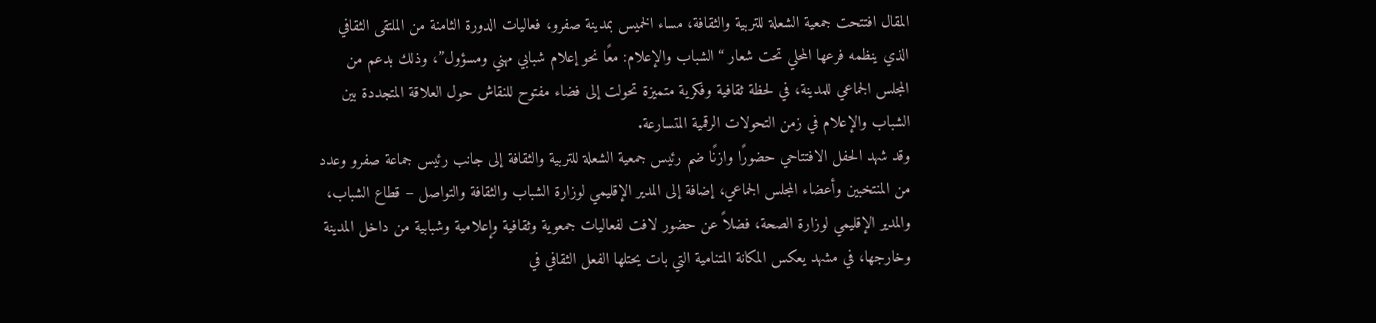المقال افتتحت جمعية الشعلة للتربية والثقافة، مساء الخميس بمدينة صفرو، فعاليات الدورة الثامنة من الملتقى الثقافي الذي ينظمه فرعها المحلي تحت شعار “الشباب والإعلام: معًا نحو إعلام شبابي مهني ومسؤول”، وذلك بدعم من المجلس الجماعي للمدينة، في لحظة ثقافية وفكرية متميزة تحولت إلى فضاء مفتوح للنقاش حول العلاقة المتجددة بين الشباب والإعلام في زمن التحولات الرقمية المتسارعة.
وقد شهد الحفل الافتتاحي حضورًا وازنًا ضم رئيس جمعية الشعلة للتربية والثقافة إلى جانب رئيس جماعة صفرو وعدد من المنتخبين وأعضاء المجلس الجماعي، إضافة إلى المدير الإقليمي لوزارة الشباب والثقافة والتواصل – قطاع الشباب، والمدير الإقليمي لوزارة الصحة، فضلاً عن حضور لافت لفعاليات جمعوية وثقافية وإعلامية وشبابية من داخل المدينة وخارجها، في مشهد يعكس المكانة المتنامية التي بات يحتلها الفعل الثقافي في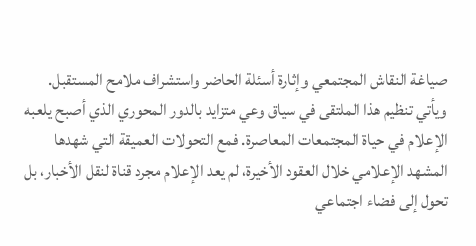صياغة النقاش المجتمعي وإثارة أسئلة الحاضر واستشراف ملامح المستقبل.
ويأتي تنظيم هذا الملتقى في سياق وعي متزايد بالدور المحوري الذي أصبح يلعبه الإعلام في حياة المجتمعات المعاصرة. فمع التحولات العميقة التي شهدها المشهد الإعلامي خلال العقود الأخيرة، لم يعد الإعلام مجرد قناة لنقل الأخبار، بل تحول إلى فضاء اجتماعي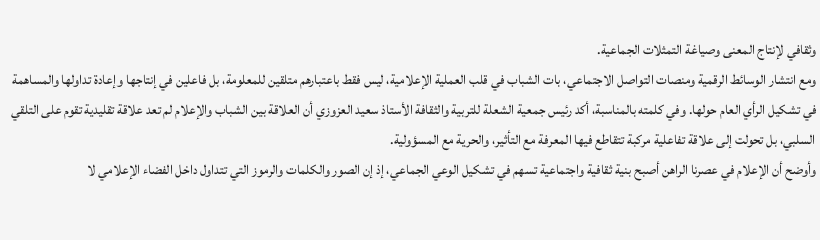وثقافي لإنتاج المعنى وصياغة التمثلات الجماعية.
ومع انتشار الوسائط الرقمية ومنصات التواصل الاجتماعي، بات الشباب في قلب العملية الإعلامية، ليس فقط باعتبارهم متلقين للمعلومة، بل فاعلين في إنتاجها وإعادة تداولها والمساهمة في تشكيل الرأي العام حولها. وفي كلمته بالمناسبة، أكد رئيس جمعية الشعلة للتربية والثقافة الأستاذ سعيد العزوزي أن العلاقة بين الشباب والإعلام لم تعد علاقة تقليدية تقوم على التلقي السلبي، بل تحولت إلى علاقة تفاعلية مركبة تتقاطع فيها المعرفة مع التأثير، والحرية مع المسؤولية.
وأوضح أن الإعلام في عصرنا الراهن أصبح بنية ثقافية واجتماعية تسهم في تشكيل الوعي الجماعي، إذ إن الصور والكلمات والرموز التي تتداول داخل الفضاء الإعلامي لا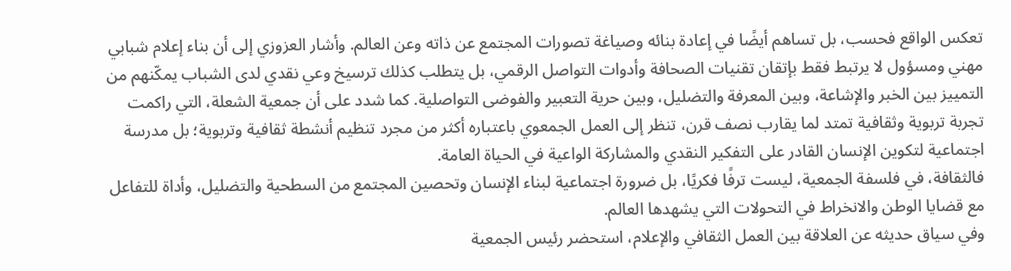تعكس الواقع فحسب، بل تساهم أيضًا في إعادة بنائه وصياغة تصورات المجتمع عن ذاته وعن العالم. وأشار العزوزي إلى أن بناء إعلام شبابي مهني ومسؤول لا يرتبط فقط بإتقان تقنيات الصحافة وأدوات التواصل الرقمي، بل يتطلب كذلك ترسيخ وعي نقدي لدى الشباب يمكّنهم من التمييز بين الخبر والإشاعة، وبين المعرفة والتضليل، وبين حرية التعبير والفوضى التواصلية. كما شدد على أن جمعية الشعلة، التي راكمت تجربة تربوية وثقافية تمتد لما يقارب نصف قرن، تنظر إلى العمل الجمعوي باعتباره أكثر من مجرد تنظيم أنشطة ثقافية وتربوية؛ بل مدرسة اجتماعية لتكوين الإنسان القادر على التفكير النقدي والمشاركة الواعية في الحياة العامة.
فالثقافة، في فلسفة الجمعية، ليست ترفًا فكريًا، بل ضرورة اجتماعية لبناء الإنسان وتحصين المجتمع من السطحية والتضليل، وأداة للتفاعل مع قضايا الوطن والانخراط في التحولات التي يشهدها العالم.
وفي سياق حديثه عن العلاقة بين العمل الثقافي والإعلام، استحضر رئيس الجمعية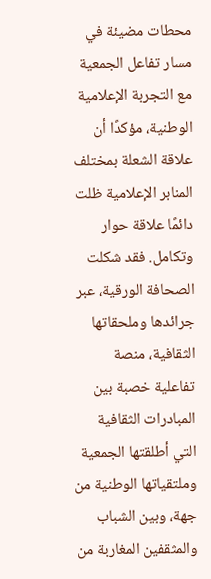محطات مضيئة في مسار تفاعل الجمعية مع التجربة الإعلامية الوطنية، مؤكدًا أن علاقة الشعلة بمختلف المنابر الإعلامية ظلت دائمًا علاقة حوار وتكامل. فقد شكلت الصحافة الورقية، عبر جرائدها وملحقاتها الثقافية، منصة تفاعلية خصبة بين المبادرات الثقافية التي أطلقتها الجمعية وملتقياتها الوطنية من جهة، وبين الشباب والمثقفين المغاربة من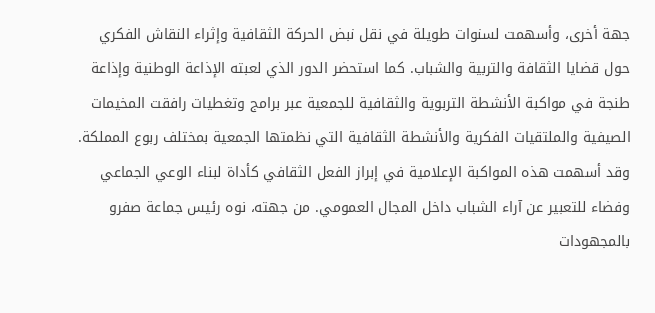جهة أخرى، وأسهمت لسنوات طويلة في نقل نبض الحركة الثقافية وإثراء النقاش الفكري حول قضايا الثقافة والتربية والشباب. كما استحضر الدور الذي لعبته الإذاعة الوطنية وإذاعة طنجة في مواكبة الأنشطة التربوية والثقافية للجمعية عبر برامج وتغطيات رافقت المخيمات الصيفية والملتقيات الفكرية والأنشطة الثقافية التي نظمتها الجمعية بمختلف ربوع المملكة.
وقد أسهمت هذه المواكبة الإعلامية في إبراز الفعل الثقافي كأداة لبناء الوعي الجماعي وفضاء للتعبير عن آراء الشباب داخل المجال العمومي. من جهته، نوه رئيس جماعة صفرو بالمجهودات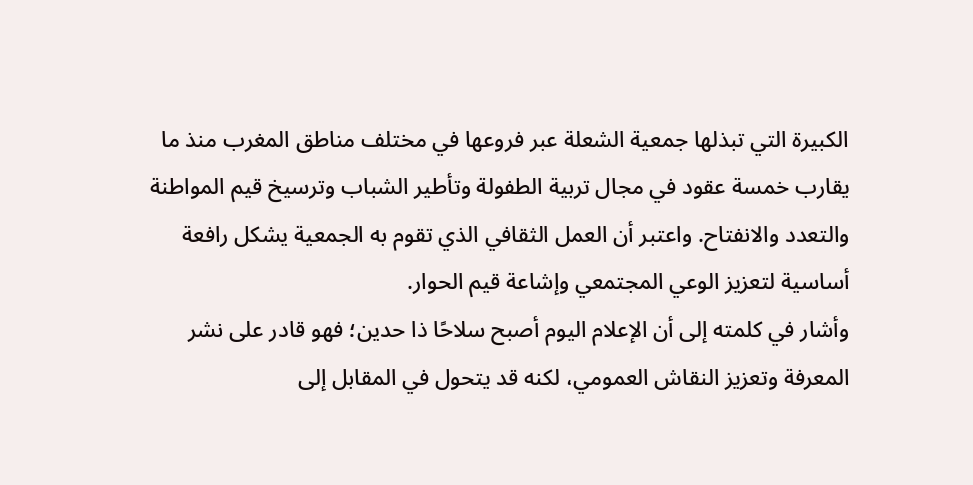الكبيرة التي تبذلها جمعية الشعلة عبر فروعها في مختلف مناطق المغرب منذ ما يقارب خمسة عقود في مجال تربية الطفولة وتأطير الشباب وترسيخ قيم المواطنة والتعدد والانفتاح. واعتبر أن العمل الثقافي الذي تقوم به الجمعية يشكل رافعة أساسية لتعزيز الوعي المجتمعي وإشاعة قيم الحوار.
وأشار في كلمته إلى أن الإعلام اليوم أصبح سلاحًا ذا حدين؛ فهو قادر على نشر المعرفة وتعزيز النقاش العمومي، لكنه قد يتحول في المقابل إلى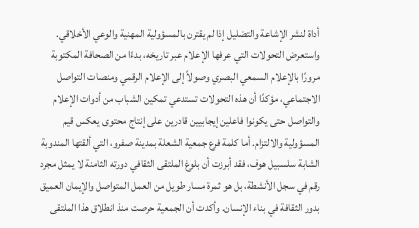أداة لنشر الإشاعة والتضليل إذا لم يقترن بالمسؤولية المهنية والوعي الأخلاقي.
واستعرض التحولات التي عرفها الإعلام عبر تاريخه، بدءًا من الصحافة المكتوبة مرورًا بالإعلام السمعي البصري وصولاً إلى الإعلام الرقمي ومنصات التواصل الاجتماعي، مؤكدًا أن هذه التحولات تستدعي تمكين الشباب من أدوات الإعلام والتواصل حتى يكونوا فاعلين إيجابيين قادرين على إنتاج محتوى يعكس قيم المسؤولية والالتزام. أما كلمة فرع جمعية الشعلة بمدينة صفرو، التي ألقتها المندوبة الشابة سلسبيل هوف، فقد أبرزت أن بلوغ الملتقى الثقافي دورته الثامنة لا يمثل مجرد رقم في سجل الأنشطة، بل هو ثمرة مسار طويل من العمل المتواصل والإيمان العميق بدور الثقافة في بناء الإنسان. وأكدت أن الجمعية حرصت منذ انطلاق هذا الملتقى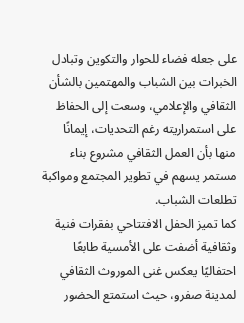على جعله فضاء للحوار والتكوين وتبادل الخبرات بين الشباب والمهتمين بالشأن الثقافي والإعلامي، وسعت إلى الحفاظ على استمراريته رغم التحديات، إيمانًا منها بأن العمل الثقافي مشروع بناء مستمر يسهم في تطوير المجتمع ومواكبة تطلعات الشباب.
كما تميز الحفل الافتتاحي بفقرات فنية وثقافية أضفت على الأمسية طابعًا احتفاليًا يعكس غنى الموروث الثقافي لمدينة صفرو، حيث استمتع الحضور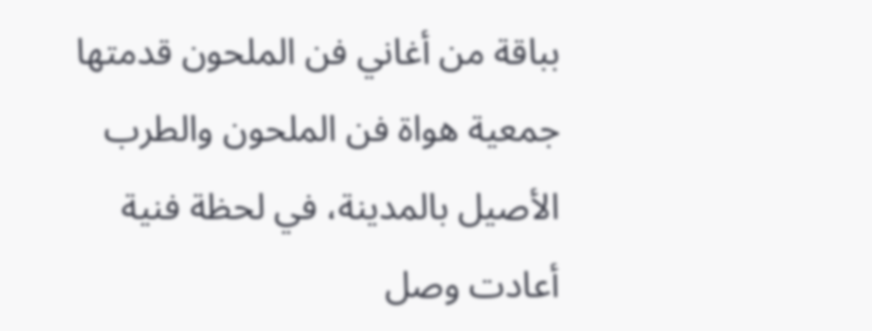بباقة من أغاني فن الملحون قدمتها جمعية هواة فن الملحون والطرب الأصيل بالمدينة، في لحظة فنية أعادت وصل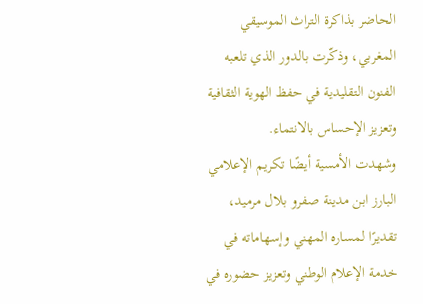الحاضر بذاكرة التراث الموسيقي المغربي، وذكّرت بالدور الذي تلعبه الفنون التقليدية في حفظ الهوية الثقافية وتعزيز الإحساس بالانتماء.
وشهدت الأمسية أيضًا تكريم الإعلامي البارز ابن مدينة صفرو بلال مرميد، تقديرًا لمساره المهني وإسهاماته في خدمة الإعلام الوطني وتعزيز حضوره في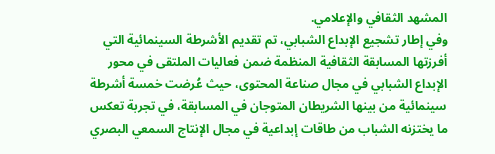المشهد الثقافي والإعلامي.
وفي إطار تشجيع الإبداع الشبابي، تم تقديم الأشرطة السينمائية التي أفرزتها المسابقة الثقافية المنظمة ضمن فعاليات الملتقى في محور الإبداع الشبابي في مجال صناعة المحتوى، حيث عُرضت خمسة أشرطة سينمائية من بينها الشريطان المتوجان في المسابقة، في تجربة تعكس ما يختزنه الشباب من طاقات إبداعية في مجال الإنتاج السمعي البصري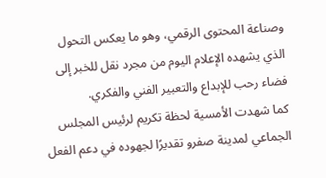وصناعة المحتوى الرقمي، وهو ما يعكس التحول الذي يشهده الإعلام اليوم من مجرد نقل للخبر إلى فضاء رحب للإبداع والتعبير الفني والفكري.
كما شهدت الأمسية لحظة تكريم لرئيس المجلس الجماعي لمدينة صفرو تقديرًا لجهوده في دعم الفعل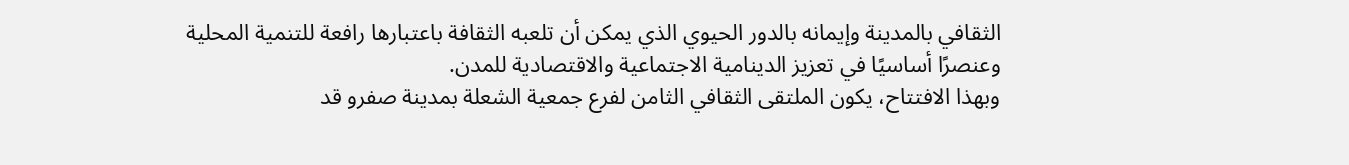الثقافي بالمدينة وإيمانه بالدور الحيوي الذي يمكن أن تلعبه الثقافة باعتبارها رافعة للتنمية المحلية وعنصرًا أساسيًا في تعزيز الدينامية الاجتماعية والاقتصادية للمدن.
وبهذا الافتتاح، يكون الملتقى الثقافي الثامن لفرع جمعية الشعلة بمدينة صفرو قد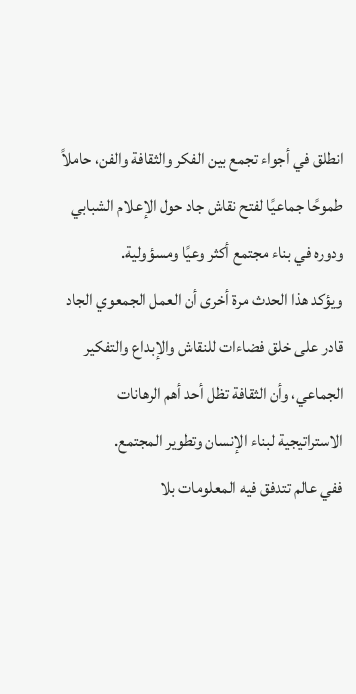انطلق في أجواء تجمع بين الفكر والثقافة والفن، حاملاً طموحًا جماعيًا لفتح نقاش جاد حول الإعلام الشبابي ودوره في بناء مجتمع أكثر وعيًا ومسؤولية.
ويؤكد هذا الحدث مرة أخرى أن العمل الجمعوي الجاد قادر على خلق فضاءات للنقاش والإبداع والتفكير الجماعي، وأن الثقافة تظل أحد أهم الرهانات الاستراتيجية لبناء الإنسان وتطوير المجتمع.
ففي عالم تتدفق فيه المعلومات بلا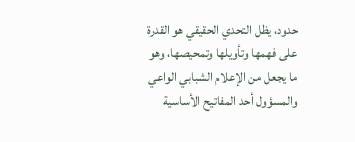حدود، يظل التحدي الحقيقي هو القدرة على فهمها وتأويلها وتمحيصها، وهو ما يجعل من الإعلام الشبابي الواعي والمسؤول أحد المفاتيح الأساسية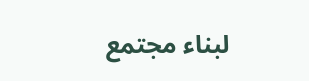لبناء مجتمع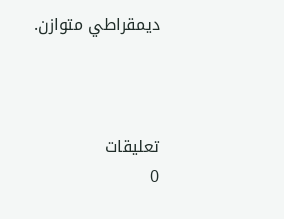ديمقراطي متوازن.



تعليقات
0